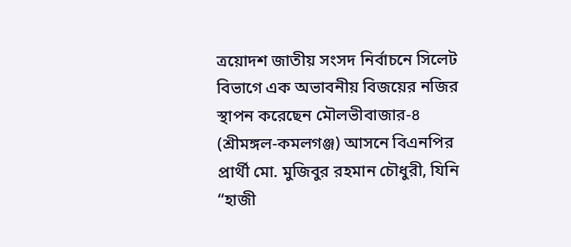ত্রয়োদশ জাতীয় সংসদ নির্বাচনে সিলেট বিভাগে এক অভাবনীয় বিজয়ের নজির স্থাপন করেছেন মৌলভীবাজার-৪ (শ্রীমঙ্গল-কমলগঞ্জ) আসনে বিএনপির প্রার্থী মো. মুজিবুর রহমান চৌধুরী, যিনি “হাজী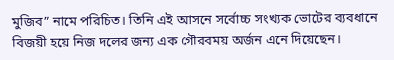মুজিব” নামে পরিচিত। তিনি এই আসনে সর্বোচ্চ সংখ্যক ভোটের ব্যবধানে বিজয়ী হয়ে নিজ দলের জন্য এক গৌরবময় অর্জন এনে দিয়েছেন।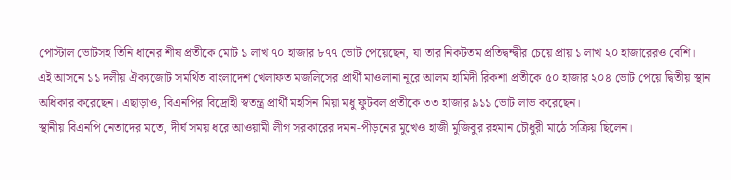পোস্টাল ভোটসহ তিনি ধানের শীষ প্রতীকে মোট ১ লাখ ৭০ হাজার ৮৭৭ ভোট পেয়েছেন, যা তার নিকটতম প্রতিদ্বন্দ্বীর চেয়ে প্রায় ১ লাখ ২০ হাজারেরও বেশি।
এই আসনে ১১ দলীয় ঐক্যজোট সমর্থিত বাংলাদেশ খেলাফত মজলিসের প্রার্থী মাওলানা নূরে আলম হামিদী রিকশা প্রতীকে ৫০ হাজার ২০৪ ভোট পেয়ে দ্বিতীয় স্থান অধিকার করেছেন। এছাড়াও, বিএনপির বিদ্রোহী স্বতন্ত্র প্রার্থী মহসিন মিয়া মধু ফুটবল প্রতীকে ৩৩ হাজার ৯১১ ভোট লাভ করেছেন।
স্থানীয় বিএনপি নেতাদের মতে, দীর্ঘ সময় ধরে আওয়ামী লীগ সরকারের দমন-পীড়নের মুখেও হাজী মুজিবুর রহমান চৌধুরী মাঠে সক্রিয় ছিলেন।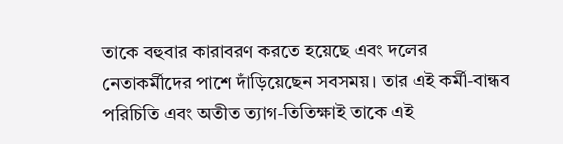তাকে বহুবার কারাবরণ করতে হয়েছে এবং দলের নেতাকর্মীদের পাশে দাঁড়িয়েছেন সবসময়। তার এই কর্মী-বান্ধব পরিচিতি এবং অতীত ত্যাগ-তিতিক্ষাই তাকে এই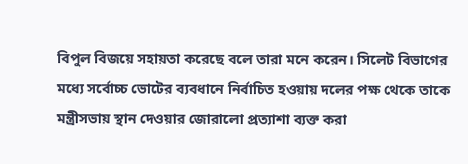বিপুল বিজয়ে সহায়তা করেছে বলে তারা মনে করেন। সিলেট বিভাগের মধ্যে সর্বোচ্চ ভোটের ব্যবধানে নির্বাচিত হওয়ায় দলের পক্ষ থেকে তাকে মন্ত্রীসভায় স্থান দেওয়ার জোরালো প্রত্যাশা ব্যক্ত করা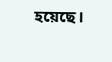হয়েছে।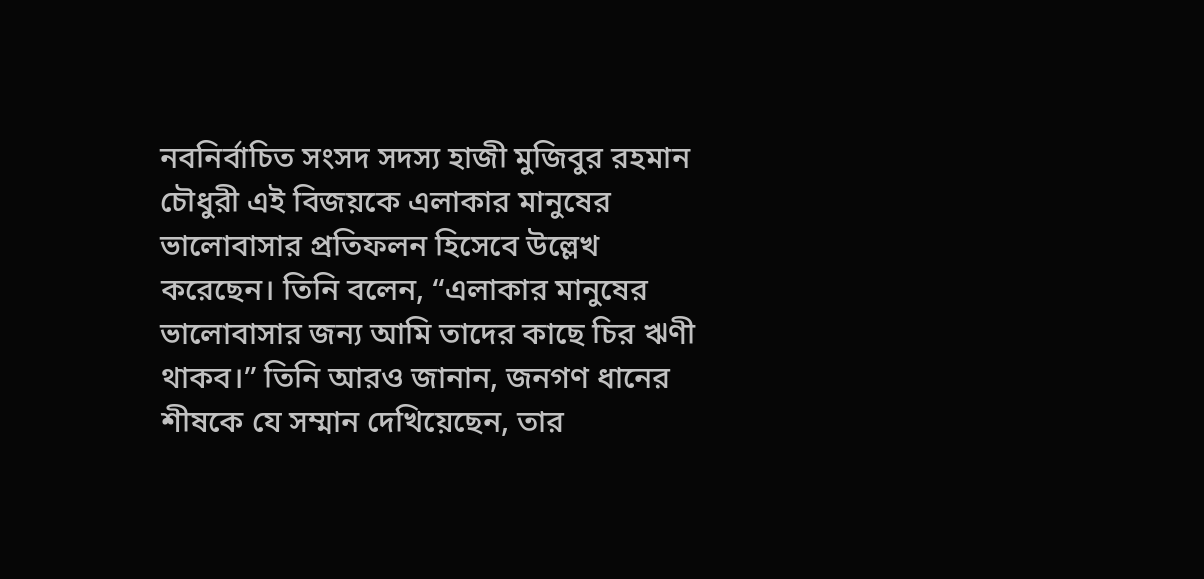নবনির্বাচিত সংসদ সদস্য হাজী মুজিবুর রহমান চৌধুরী এই বিজয়কে এলাকার মানুষের ভালোবাসার প্রতিফলন হিসেবে উল্লেখ করেছেন। তিনি বলেন, “এলাকার মানুষের ভালোবাসার জন্য আমি তাদের কাছে চির ঋণী থাকব।” তিনি আরও জানান, জনগণ ধানের শীষকে যে সম্মান দেখিয়েছেন, তার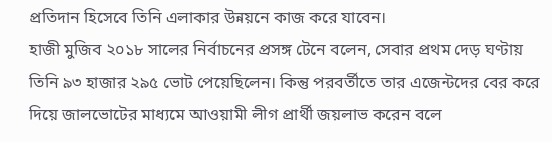প্রতিদান হিসেবে তিনি এলাকার উন্নয়নে কাজ করে যাবেন।
হাজী মুজিব ২০১৮ সালের নির্বাচনের প্রসঙ্গ টেনে বলেন, সেবার প্রথম দেড় ঘণ্টায় তিনি ৯৩ হাজার ২৯৫ ভোট পেয়েছিলেন। কিন্তু পরবর্তীতে তার এজেন্টদের বের করে দিয়ে জালভোটের মাধ্যমে আওয়ামী লীগ প্রার্থী জয়লাভ করেন বলে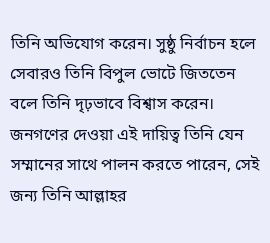তিনি অভিযোগ করেন। সুষ্ঠু নির্বাচন হলে সেবারও তিনি বিপুল ভোটে জিততেন বলে তিনি দৃঢ়ভাবে বিশ্বাস করেন। জনগণের দেওয়া এই দায়িত্ব তিনি যেন সম্মানের সাথে পালন করতে পারেন, সেই জন্য তিনি আল্লাহর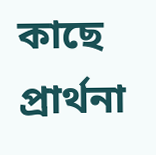কাছে প্রার্থনা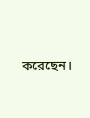করেছেন।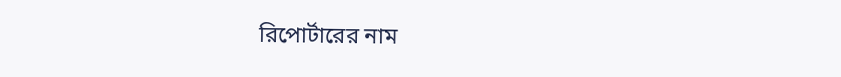রিপোর্টারের নাম